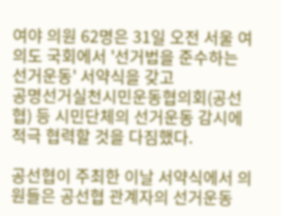여야 의원 62명은 31일 오전 서울 여의도 국회에서 '선거법을 준수하는 선거운동' 서약식을 갖고
공명선거실천시민운동협의회(공선협) 등 시민단체의 선거운동 감시에 적극 협력할 것을 다짐했다.

공선협이 주최한 이날 서약식에서 의원들은 공선협 관계자의 선거운동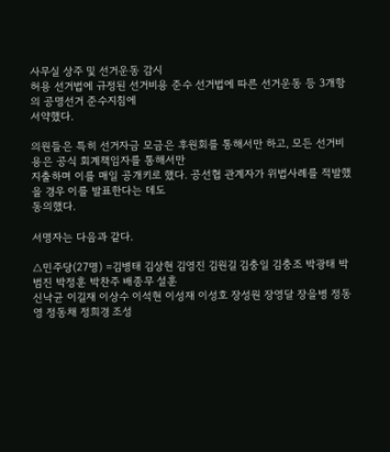사무실 상주 및 선거운동 감시
허용 선거법에 규정된 선거비용 준수 선거법에 따른 선거운동 등 3개항의 공명선거 준수지침에
서약했다.

의원들은 특히 선거자금 모금은 후원회를 통해서만 하고, 모든 선거비용은 공식 회계책임자를 통해서만
지출하며 이를 매일 공개키로 했다. 공선협 관계자가 위법사례를 적발했을 경우 이를 발표한다는 데도
동의했다.

서명자는 다음과 같다.

△민주당(27명) =김병태 김상현 김영진 김원길 김충일 김충조 박광태 박범진 박정훈 박찬주 배종무 설훈
신낙균 이길재 이상수 이석현 이성재 이성호 장성원 장영달 장을병 정동영 정동채 정희경 조성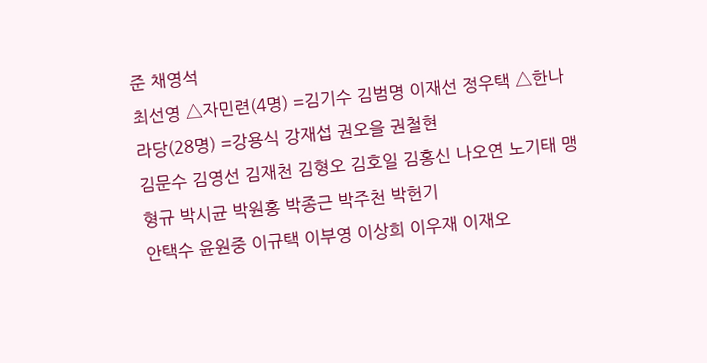준 채영석
최선영 △자민련(4명) =김기수 김범명 이재선 정우택 △한나라당(28명) =강용식 강재섭 권오을 권철현
김문수 김영선 김재천 김형오 김호일 김홍신 나오연 노기태 맹형규 박시균 박원홍 박종근 박주천 박헌기
안택수 윤원중 이규택 이부영 이상희 이우재 이재오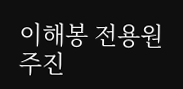이해봉 전용원 주진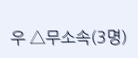우 △무소속(3명)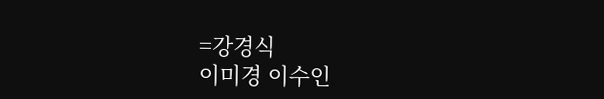=강경식
이미경 이수인